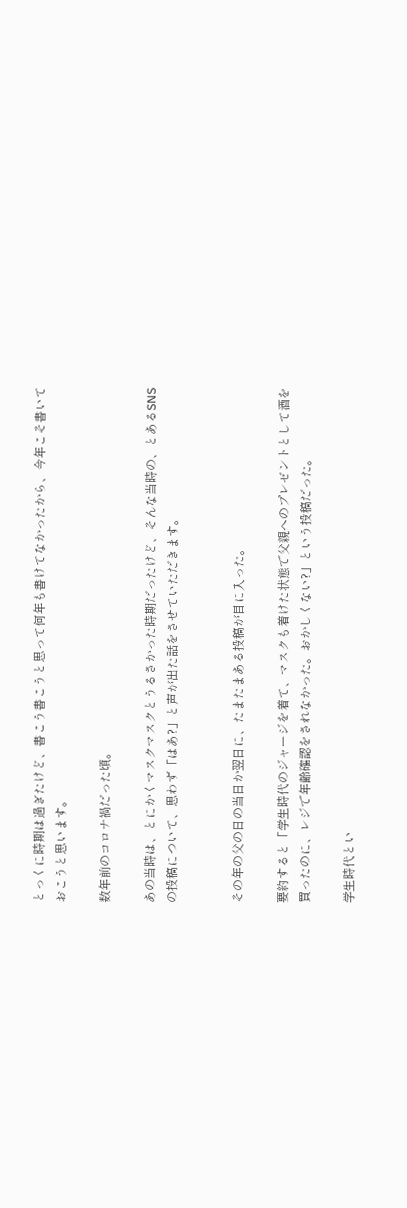とっくに時期は過ぎたけど、書こう書こうと思って何年も書けてなかったから、今年こそ書いておこうと思います。

数年前のコロナ禍だった頃。

あの当時は、とにかくマスクマスクとうるさかった時期だったけど、そんな当時の、とあるSNSの投稿について、思わず「はあ?」と声が出た話をさせていただきます。


その年の父の日の当日か翌日に、たまたまある投稿が目に入った。

要約すると「学生時代のジャージを着て、マスクも着けた状態で父親へのプレゼントとして酒を買ったのに、レジで年齢確認をされなかった。おかしくない?」という投稿だった。

学生時代とい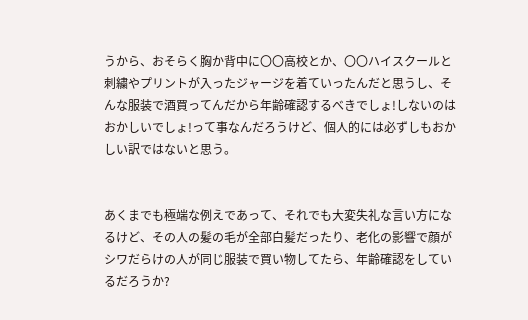うから、おそらく胸か背中に〇〇高校とか、〇〇ハイスクールと刺繍やプリントが入ったジャージを着ていったんだと思うし、そんな服装で酒買ってんだから年齢確認するべきでしょ!しないのはおかしいでしょ!って事なんだろうけど、個人的には必ずしもおかしい訳ではないと思う。


あくまでも極端な例えであって、それでも大変失礼な言い方になるけど、その人の髪の毛が全部白髪だったり、老化の影響で顔がシワだらけの人が同じ服装で買い物してたら、年齢確認をしているだろうか?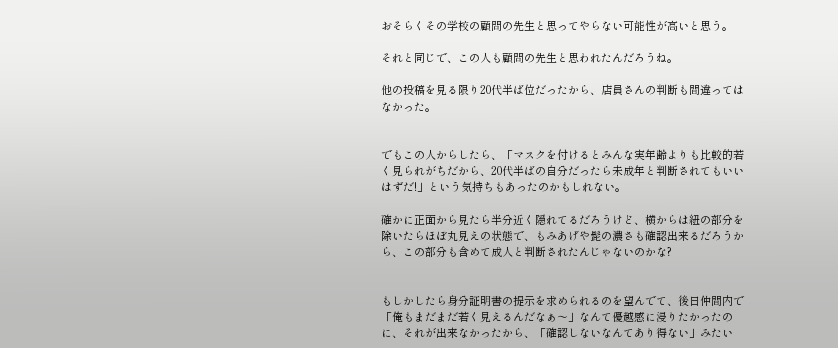おそらくその学校の顧問の先生と思ってやらない可能性が高いと思う。

それと同じで、この人も顧問の先生と思われたんだろうね。

他の投稿を見る限り20代半ば位だったから、店員さんの判断も間違ってはなかった。


でもこの人からしたら、「マスクを付けるとみんな実年齢よりも比較的若く見られがちだから、20代半ばの自分だったら未成年と判断されてもいいはずだ!」という気持ちもあったのかもしれない。

確かに正面から見たら半分近く隠れてるだろうけど、横からは紐の部分を除いたらほぼ丸見えの状態で、もみあげや髭の濃さも確認出来るだろうから、この部分も含めて成人と判断されたんじゃないのかな?


もしかしたら身分証明書の提示を求められるのを望んでて、後日仲間内で「俺もまだまだ若く見えるんだなぁ〜」なんて優越感に浸りたかったのに、それが出来なかったから、「確認しないなんてあり得ない」みたい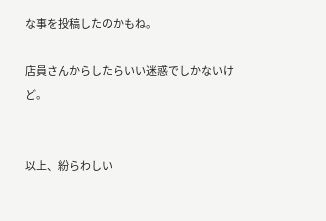な事を投稿したのかもね。

店員さんからしたらいい迷惑でしかないけど。


以上、紛らわしい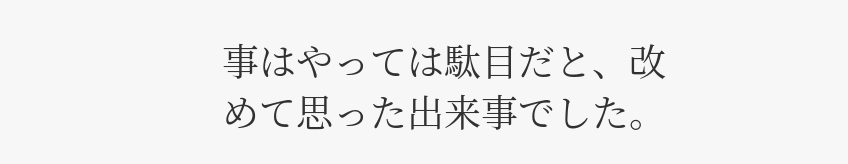事はやっては駄目だと、改めて思った出来事でした。